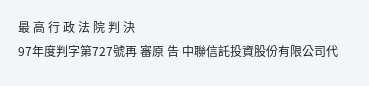最 高 行 政 法 院 判 決
97年度判字第727號再 審原 告 中聯信託投資股份有限公司代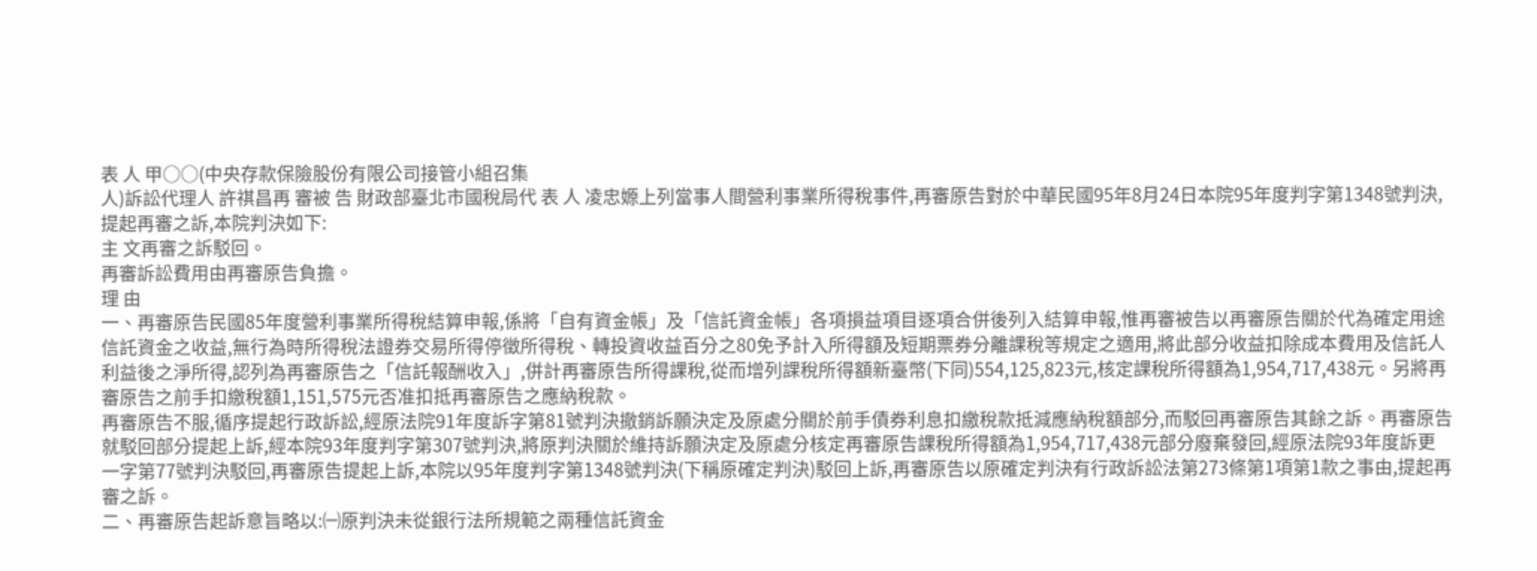表 人 甲○○(中央存款保險股份有限公司接管小組召集
人)訴訟代理人 許祺昌再 審被 告 財政部臺北市國稅局代 表 人 凌忠嫄上列當事人間營利事業所得稅事件,再審原告對於中華民國95年8月24日本院95年度判字第1348號判決,提起再審之訴,本院判決如下:
主 文再審之訴駁回。
再審訴訟費用由再審原告負擔。
理 由
一、再審原告民國85年度營利事業所得稅結算申報,係將「自有資金帳」及「信託資金帳」各項損益項目逐項合併後列入結算申報,惟再審被告以再審原告關於代為確定用途信託資金之收益,無行為時所得稅法證券交易所得停徵所得稅、轉投資收益百分之80免予計入所得額及短期票券分離課稅等規定之適用,將此部分收益扣除成本費用及信託人利益後之淨所得,認列為再審原告之「信託報酬收入」,併計再審原告所得課稅,從而增列課稅所得額新臺幣(下同)554,125,823元,核定課稅所得額為1,954,717,438元。另將再審原告之前手扣繳稅額1,151,575元否准扣抵再審原告之應納稅款。
再審原告不服,循序提起行政訴訟,經原法院91年度訴字第81號判決撤銷訴願決定及原處分關於前手債券利息扣繳稅款抵減應納稅額部分,而駁回再審原告其餘之訴。再審原告就駁回部分提起上訴,經本院93年度判字第307號判決,將原判決關於維持訴願決定及原處分核定再審原告課稅所得額為1,954,717,438元部分廢棄發回,經原法院93年度訴更一字第77號判決駁回,再審原告提起上訴,本院以95年度判字第1348號判決(下稱原確定判決)駁回上訴,再審原告以原確定判決有行政訴訟法第273條第1項第1款之事由,提起再審之訴。
二、再審原告起訴意旨略以:㈠原判決未從銀行法所規範之兩種信託資金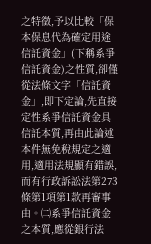之特徵,予以比較「保本保息代為確定用途信託資金」(下稱系爭信託資金)之性質,卻僅從法條文字「信託資金」,即下定論,先直接定性系爭信託資金具信託本質,再由此論述本件無免稅規定之適用,適用法規顯有錯誤,而有行政訴訟法第273條第1項第1款再審事由。㈡系爭信託資金之本質,應從銀行法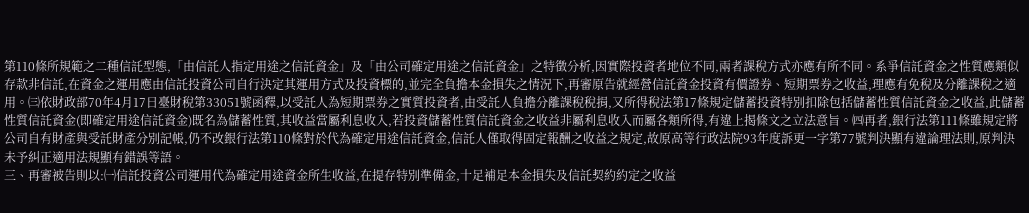第110條所規範之二種信託型態,「由信託人指定用途之信託資金」及「由公司確定用途之信託資金」之特徵分析,因實際投資者地位不同,兩者課稅方式亦應有所不同。系爭信託資金之性質應類似存款非信託,在資金之運用應由信託投資公司自行決定其運用方式及投資標的,並完全負擔本金損失之情況下,再審原告就經營信託資金投資有價證券、短期票券之收益,理應有免稅及分離課稅之適用。㈢依財政部70年4月17日臺財稅第33051號函釋,以受託人為短期票券之實質投資者,由受託人負擔分離課稅稅捐,又所得稅法第17條規定儲蓄投資特別扣除包括儲蓄性質信託資金之收益,此儲蓄性質信託資金(即確定用途信託資金)既名為儲蓄性質,其收益當屬利息收入,若投資儲蓄性質信託資金之收益非屬利息收入而屬各類所得,有違上揭條文之立法意旨。㈣再者,銀行法第111條雖規定將公司自有財產與受託財產分別記帳,仍不改銀行法第110條對於代為確定用途信託資金,信託人僅取得固定報酬之收益之規定,故原高等行政法院93年度訴更一字第77號判決顯有違論理法則,原判決未予糾正適用法規顯有錯誤等語。
三、再審被告則以:㈠信託投資公司運用代為確定用途資金所生收益,在提存特別準備金,十足補足本金損失及信託契約約定之收益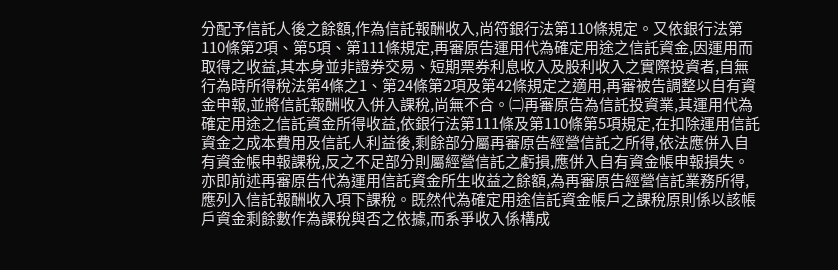分配予信託人後之餘額,作為信託報酬收入,尚符銀行法第110條規定。又依銀行法第110條第2項、第5項、第111條規定,再審原告運用代為確定用途之信託資金,因運用而取得之收益,其本身並非證券交易、短期票券利息收入及股利收入之實際投資者,自無行為時所得稅法第4條之1、第24條第2項及第42條規定之適用,再審被告調整以自有資金申報,並將信託報酬收入併入課稅,尚無不合。㈡再審原告為信託投資業,其運用代為確定用途之信託資金所得收益,依銀行法第111條及第110條第5項規定,在扣除運用信託資金之成本費用及信託人利益後,剩餘部分屬再審原告經營信託之所得,依法應併入自有資金帳申報課稅,反之不足部分則屬經營信託之虧損,應併入自有資金帳申報損失。亦即前述再審原告代為運用信託資金所生收益之餘額,為再審原告經營信託業務所得,應列入信託報酬收入項下課稅。既然代為確定用途信託資金帳戶之課稅原則係以該帳戶資金剩餘數作為課稅與否之依據,而系爭收入係構成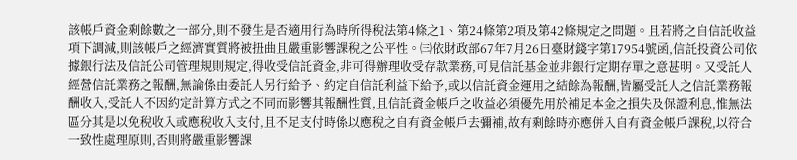該帳戶資金剩餘數之一部分,則不發生是否適用行為時所得稅法第4條之1、第24條第2項及第42條規定之問題。且若將之自信託收益項下調減,則該帳戶之經濟實質將被扭曲且嚴重影響課稅之公平性。㈢依財政部67年7月26日臺財錢字第17954號函,信託投資公司依據銀行法及信託公司管理規則規定,得收受信託資金,非可得辦理收受存款業務,可見信託基金並非銀行定期存單之意甚明。又受託人經營信託業務之報酬,無論係由委託人另行給予、約定自信託利益下給予,或以信託資金運用之結餘為報酬,皆屬受託人之信託業務報酬收入,受託人不因約定計算方式之不同而影響其報酬性質,且信託資金帳戶之收益必須優先用於補足本金之損失及保證利息,惟無法區分其是以免稅收入或應稅收入支付,且不足支付時係以應稅之自有資金帳戶去彌補,故有剩餘時亦應併入自有資金帳戶課稅,以符合一致性處理原則,否則將嚴重影響課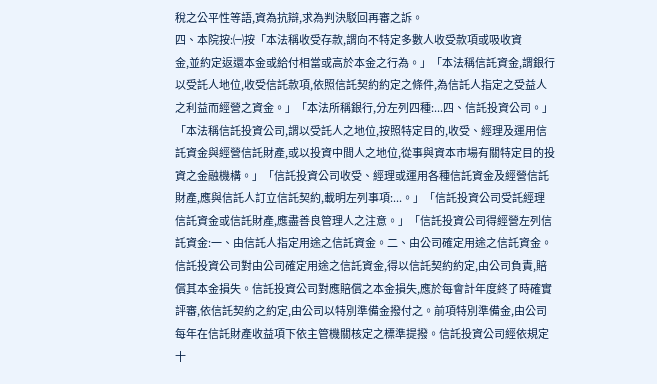稅之公平性等語,資為抗辯,求為判決駁回再審之訴。
四、本院按:㈠按「本法稱收受存款,謂向不特定多數人收受款項或吸收資
金,並約定返還本金或給付相當或高於本金之行為。」「本法稱信託資金,謂銀行以受託人地位,收受信託款項,依照信託契約約定之條件,為信託人指定之受益人之利益而經營之資金。」「本法所稱銀行,分左列四種:...四、信託投資公司。」「本法稱信託投資公司,謂以受託人之地位,按照特定目的,收受、經理及運用信託資金與經營信託財產,或以投資中間人之地位,從事與資本市場有關特定目的投資之金融機構。」「信託投資公司收受、經理或運用各種信託資金及經營信託財產,應與信託人訂立信託契約,載明左列事項:...。」「信託投資公司受託經理信託資金或信託財產,應盡善良管理人之注意。」「信託投資公司得經營左列信託資金:一、由信託人指定用途之信託資金。二、由公司確定用途之信託資金。信託投資公司對由公司確定用途之信託資金,得以信託契約約定,由公司負責,賠償其本金損失。信託投資公司對應賠償之本金損失,應於每會計年度終了時確實評審,依信託契約之約定,由公司以特別準備金撥付之。前項特別準備金,由公司每年在信託財產收益項下依主管機關核定之標準提撥。信託投資公司經依規定十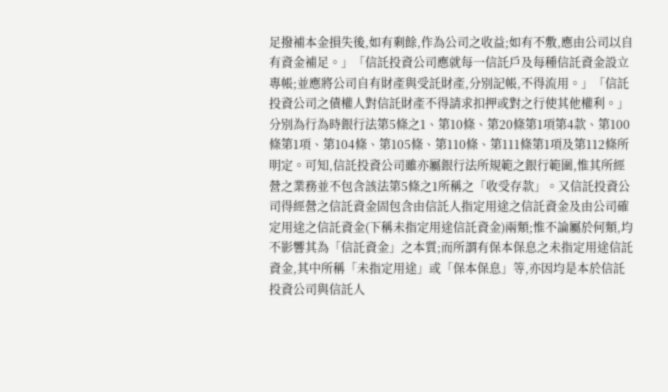足撥補本金損失後,如有剩餘,作為公司之收益;如有不敷,應由公司以自有資金補足。」「信託投資公司應就每一信託戶及每種信託資金設立專帳;並應將公司自有財產與受託財產,分別記帳,不得流用。」「信託投資公司之債權人對信託財產不得請求扣押或對之行使其他權利。」分別為行為時銀行法第5條之1、第10條、第20條第1項第4款、第100條第1項、第104條、第105條、第110條、第111條第1項及第112條所明定。可知,信託投資公司雖亦屬銀行法所規範之銀行範圍,惟其所經營之業務並不包含該法第5條之1所稱之「收受存款」。又信託投資公司得經營之信託資金固包含由信託人指定用途之信託資金及由公司確定用途之信託資金(下稱未指定用途信託資金)兩類;惟不論屬於何類,均不影響其為「信託資金」之本質;而所謂有保本保息之未指定用途信託資金,其中所稱「未指定用途」或「保本保息」等,亦因均是本於信託投資公司與信託人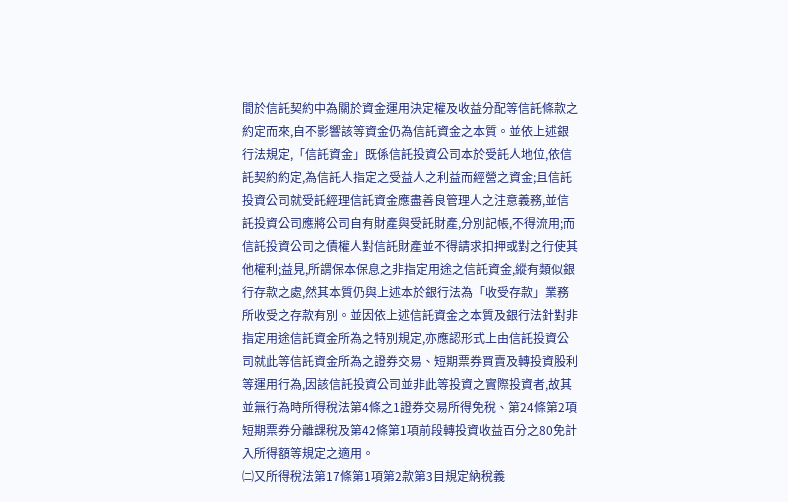間於信託契約中為關於資金運用決定權及收益分配等信託條款之約定而來,自不影響該等資金仍為信託資金之本質。並依上述銀行法規定,「信託資金」既係信託投資公司本於受託人地位,依信託契約約定,為信託人指定之受益人之利益而經營之資金;且信託投資公司就受託經理信託資金應盡善良管理人之注意義務,並信託投資公司應將公司自有財產與受託財產,分別記帳,不得流用;而信託投資公司之債權人對信託財產並不得請求扣押或對之行使其他權利;益見,所謂保本保息之非指定用途之信託資金,縱有類似銀行存款之處,然其本質仍與上述本於銀行法為「收受存款」業務所收受之存款有別。並因依上述信託資金之本質及銀行法針對非指定用途信託資金所為之特別規定,亦應認形式上由信託投資公司就此等信託資金所為之證券交易、短期票券買賣及轉投資股利等運用行為,因該信託投資公司並非此等投資之實際投資者,故其並無行為時所得稅法第4條之1證券交易所得免稅、第24條第2項短期票券分離課稅及第42條第1項前段轉投資收益百分之80免計入所得額等規定之適用。
㈡又所得稅法第17條第1項第2款第3目規定納稅義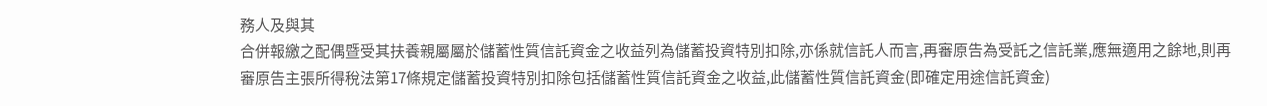務人及與其
合併報繳之配偶暨受其扶養親屬屬於儲蓄性質信託資金之收益列為儲蓄投資特別扣除,亦係就信託人而言,再審原告為受託之信託業,應無適用之餘地,則再審原告主張所得稅法第17條規定儲蓄投資特別扣除包括儲蓄性質信託資金之收益,此儲蓄性質信託資金(即確定用途信託資金)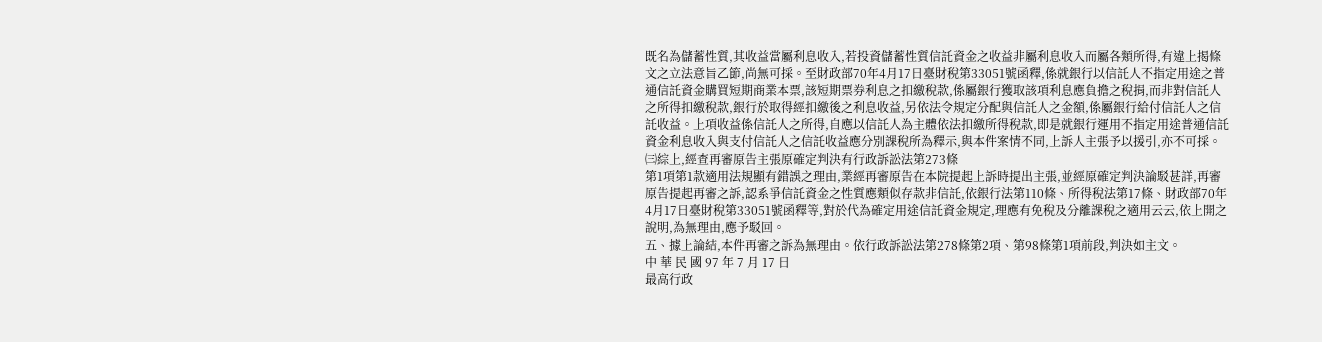既名為儲蓄性質,其收益當屬利息收入,若投資儲蓄性質信託資金之收益非屬利息收入而屬各類所得,有違上揭條文之立法意旨乙節,尚無可採。至財政部70年4月17日臺財稅第33051號函釋,係就銀行以信託人不指定用途之普通信託資金購買短期商業本票,該短期票券利息之扣繳稅款,係屬銀行獲取該項利息應負擔之稅捐,而非對信託人之所得扣繳稅款,銀行於取得經扣繳後之利息收益,另依法令規定分配與信託人之金額,係屬銀行給付信託人之信託收益。上項收益係信託人之所得,自應以信託人為主體依法扣繳所得稅款,即是就銀行運用不指定用途普通信託資金利息收入與支付信託人之信託收益應分別課稅所為釋示,與本件案情不同,上訴人主張予以援引,亦不可採。
㈢綜上,經查再審原告主張原確定判決有行政訴訟法第273條
第1項第1款適用法規顯有錯誤之理由,業經再審原告在本院提起上訴時提出主張,並經原確定判決論駁甚詳,再審原告提起再審之訴,認系爭信託資金之性質應類似存款非信託,依銀行法第110條、所得稅法第17條、財政部70年4月17日臺財稅第33051號函釋等,對於代為確定用途信託資金規定,理應有免稅及分離課稅之適用云云,依上開之說明,為無理由,應予駁回。
五、據上論結,本件再審之訴為無理由。依行政訴訟法第278條第2項、第98條第1項前段,判決如主文。
中 華 民 國 97 年 7 月 17 日
最高行政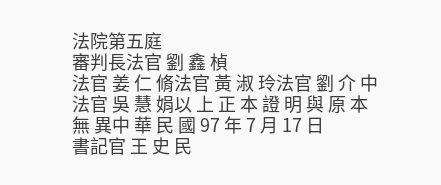法院第五庭
審判長法官 劉 鑫 楨
法官 姜 仁 脩法官 黃 淑 玲法官 劉 介 中法官 吳 慧 娟以 上 正 本 證 明 與 原 本 無 異中 華 民 國 97 年 7 月 17 日
書記官 王 史 民